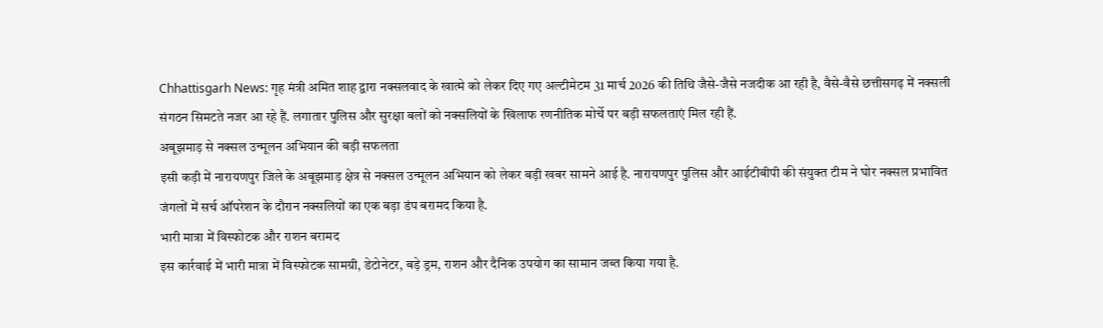Chhattisgarh News: गृह मंत्री अमित शाह द्वारा नक्सलवाद के खात्मे को लेकर दिए गए अल्टीमेटम 31 मार्च 2026 की तिथि जैसे-जैसे नजदीक आ रही है, वैसे-वैसे छत्तीसगढ़ में नक्सली संगठन सिमटते नजर आ रहे हैं. लगातार पुलिस और सुरक्षा बलों को नक्सलियों के खिलाफ रणनीतिक मोर्चे पर बड़ी सफलताएं मिल रही हैं.
अबूझमाड़ से नक्सल उन्मूलन अभियान की बड़ी सफलता
इसी कड़ी में नारायणपुर जिले के अबूझमाड़ क्षेत्र से नक्सल उन्मूलन अभियान को लेकर बड़ी खबर सामने आई है. नारायणपुर पुलिस और आईटीबीपी की संयुक्त टीम ने घोर नक्सल प्रभावित जंगलों में सर्च ऑपरेशन के दौरान नक्सलियों का एक बड़ा डंप बरामद किया है.
भारी मात्रा में विस्फोटक और राशन बरामद
इस कार्रवाई में भारी मात्रा में विस्फोटक सामग्री, डेटोनेटर, बड़े ड्रम, राशन और दैनिक उपयोग का सामान जब्त किया गया है.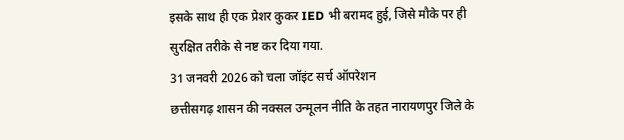इसके साथ ही एक प्रेशर कुकर IED भी बरामद हुई, जिसे मौके पर ही सुरक्षित तरीके से नष्ट कर दिया गया.
31 जनवरी 2026 को चला जॉइंट सर्च ऑपरेशन
छत्तीसगढ़ शासन की नक्सल उन्मूलन नीति के तहत नारायणपुर जिले के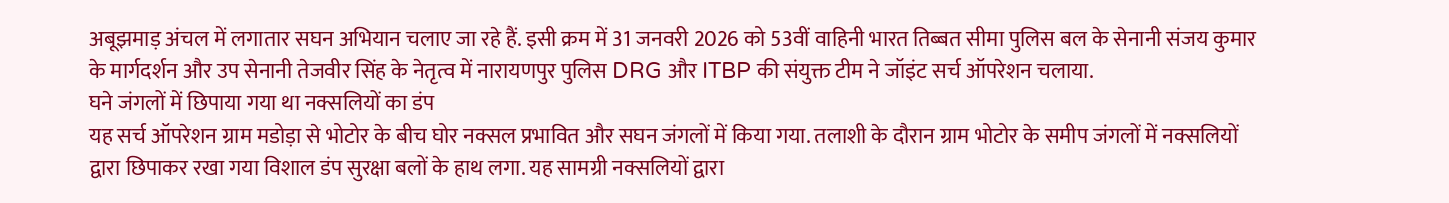अबूझमाड़ अंचल में लगातार सघन अभियान चलाए जा रहे हैं. इसी क्रम में 31 जनवरी 2026 को 53वीं वाहिनी भारत तिब्बत सीमा पुलिस बल के सेनानी संजय कुमार के मार्गदर्शन और उप सेनानी तेजवीर सिंह के नेतृत्व में नारायणपुर पुलिस DRG और ITBP की संयुक्त टीम ने जॉइंट सर्च ऑपरेशन चलाया.
घने जंगलों में छिपाया गया था नक्सलियों का डंप
यह सर्च ऑपरेशन ग्राम मडोड़ा से भोटोर के बीच घोर नक्सल प्रभावित और सघन जंगलों में किया गया. तलाशी के दौरान ग्राम भोटोर के समीप जंगलों में नक्सलियों द्वारा छिपाकर रखा गया विशाल डंप सुरक्षा बलों के हाथ लगा. यह सामग्री नक्सलियों द्वारा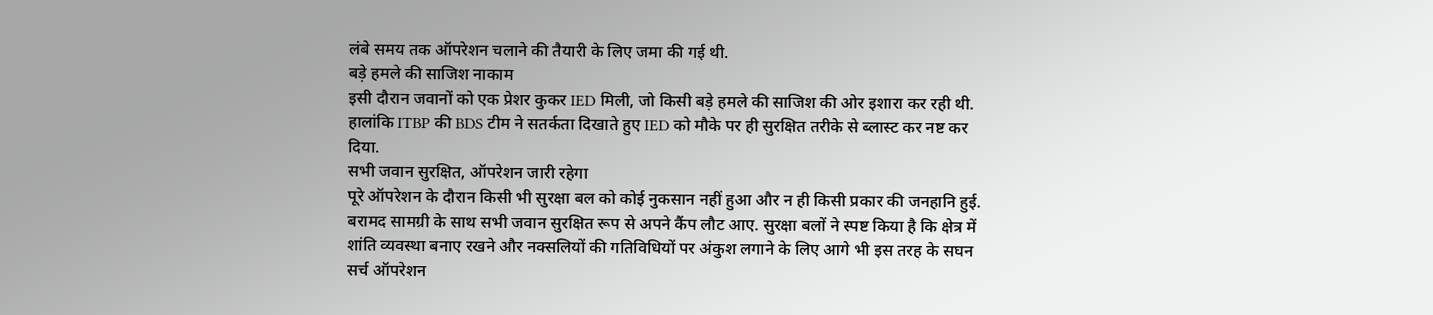लंबे समय तक ऑपरेशन चलाने की तैयारी के लिए जमा की गई थी.
बड़े हमले की साजिश नाकाम
इसी दौरान जवानों को एक प्रेशर कुकर IED मिली, जो किसी बड़े हमले की साजिश की ओर इशारा कर रही थी. हालांकि ITBP की BDS टीम ने सतर्कता दिखाते हुए IED को मौके पर ही सुरक्षित तरीके से ब्लास्ट कर नष्ट कर दिया.
सभी जवान सुरक्षित, ऑपरेशन जारी रहेगा
पूरे ऑपरेशन के दौरान किसी भी सुरक्षा बल को कोई नुकसान नहीं हुआ और न ही किसी प्रकार की जनहानि हुई. बरामद सामग्री के साथ सभी जवान सुरक्षित रूप से अपने कैंप लौट आए. सुरक्षा बलों ने स्पष्ट किया है कि क्षेत्र में शांति व्यवस्था बनाए रखने और नक्सलियों की गतिविधियों पर अंकुश लगाने के लिए आगे भी इस तरह के सघन सर्च ऑपरेशन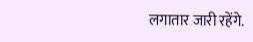लगातार जारी रहेंगे.